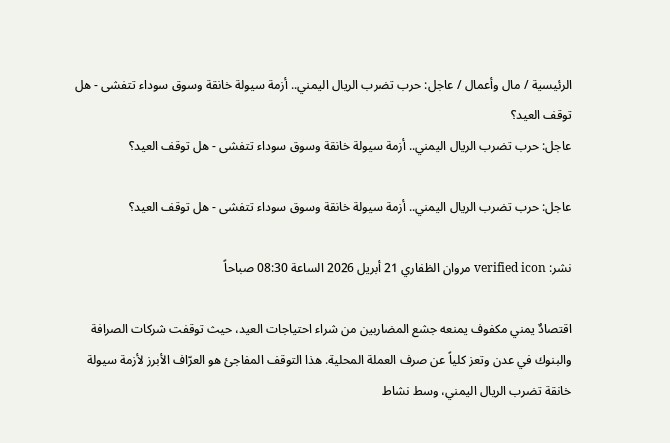الرئيسية / مال وأعمال / عاجل: حرب تضرب الريال اليمني.. أزمة سيولة خانقة وسوق سوداء تتفشى - هل توقف العيد؟
عاجل: حرب تضرب الريال اليمني.. أزمة سيولة خانقة وسوق سوداء تتفشى - هل توقف العيد؟

عاجل: حرب تضرب الريال اليمني.. أزمة سيولة خانقة وسوق سوداء تتفشى - هل توقف العيد؟

نشر: verified icon مروان الظفاري 21 أبريل 2026 الساعة 08:30 صباحاً

اقتصادٌ يمني مكفوف يمنعه جشع المضاربين من شراء احتياجات العيد، حيث توقفت شركات الصرافة والبنوك في عدن وتعز كلياً عن صرف العملة المحلية. هذا التوقف المفاجئ هو العرّاف الأبرز لأزمة سيولة خانقة تضرب الريال اليمني، وسط نشاط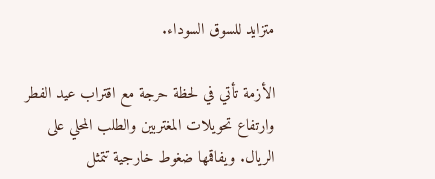متزايد للسوق السوداء.

الأزمة تأتي في لحظة حرجة مع اقتراب عيد الفطر وارتفاع تحويلات المغتربين والطلب المحلي على الريال. ويفاقمها ضغوط خارجية تتمثل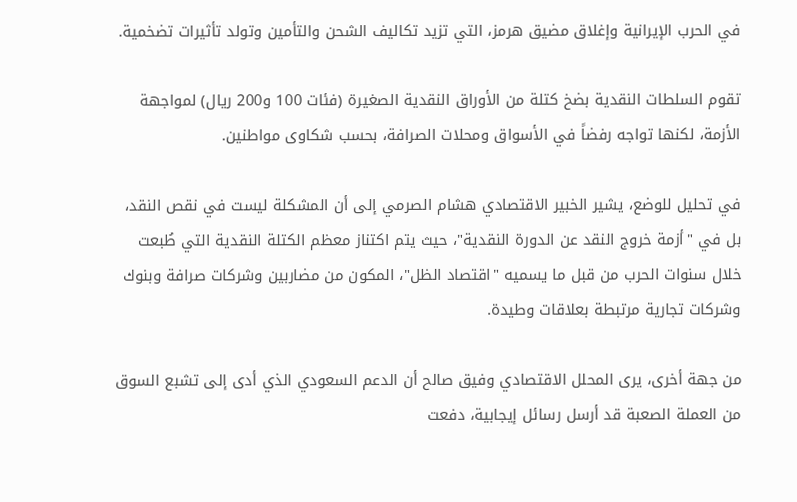في الحرب الإيرانية وإغلاق مضيق هرمز، التي تزيد تكاليف الشحن والتأمين وتولد تأثيرات تضخمية.

تقوم السلطات النقدية بضخ كتلة من الأوراق النقدية الصغيرة (فئات 100 و200 ريال) لمواجهة الأزمة، لكنها تواجه رفضاً في الأسواق ومحلات الصرافة، بحسب شكاوى مواطنين.

في تحليل للوضع، يشير الخبير الاقتصادي هشام الصرمي إلى أن المشكلة ليست في نقص النقد، بل في "أزمة خروج النقد عن الدورة النقدية"، حيث يتم اكتناز معظم الكتلة النقدية التي طُبعت خلال سنوات الحرب من قبل ما يسميه "اقتصاد الظل"، المكون من مضاربين وشركات صرافة وبنوك وشركات تجارية مرتبطة بعلاقات وطيدة.

من جهة أخرى، يرى المحلل الاقتصادي وفيق صالح أن الدعم السعودي الذي أدى إلى تشبع السوق من العملة الصعبة قد أرسل رسائل إيجابية، دفعت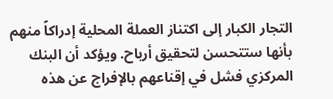التجار الكبار إلى اكتناز العملة المحلية إدراكاً منهم بأنها ستتحسن لتحقيق أرباح. ويؤكد أن البنك المركزي فشل في إقناعهم بالإفراج عن هذه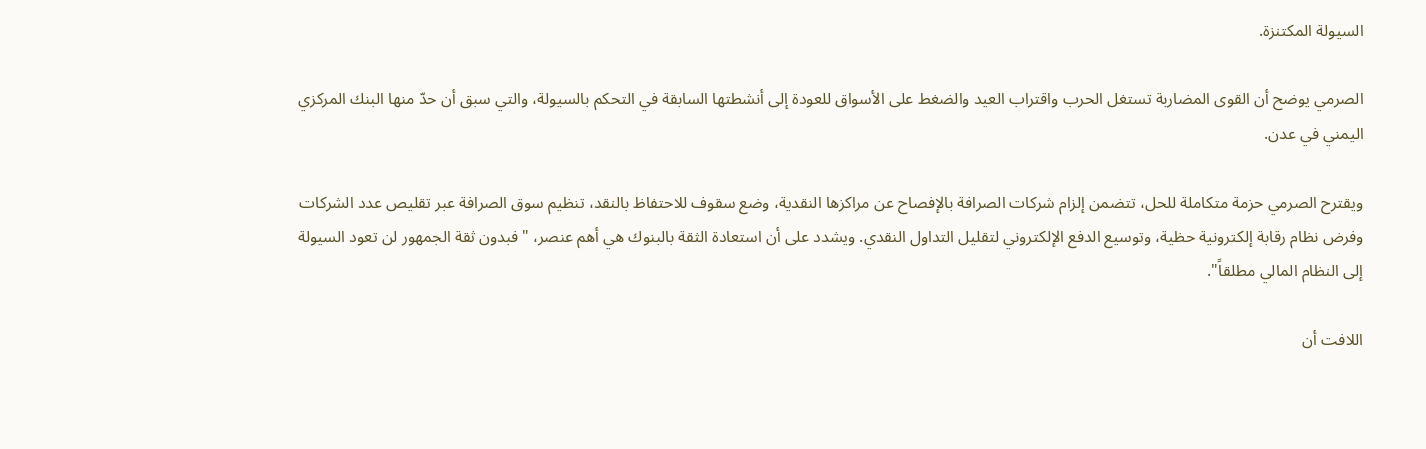السيولة المكتنزة.

الصرمي يوضح أن القوى المضاربة تستغل الحرب واقتراب العيد والضغط على الأسواق للعودة إلى أنشطتها السابقة في التحكم بالسيولة، والتي سبق أن حدّ منها البنك المركزي اليمني في عدن.

ويقترح الصرمي حزمة متكاملة للحل، تتضمن إلزام شركات الصرافة بالإفصاح عن مراكزها النقدية، وضع سقوف للاحتفاظ بالنقد، تنظيم سوق الصرافة عبر تقليص عدد الشركات وفرض نظام رقابة إلكترونية حظية، وتوسيع الدفع الإلكتروني لتقليل التداول النقدي. ويشدد على أن استعادة الثقة بالبنوك هي أهم عنصر، "فبدون ثقة الجمهور لن تعود السيولة إلى النظام المالي مطلقاً".

اللافت أن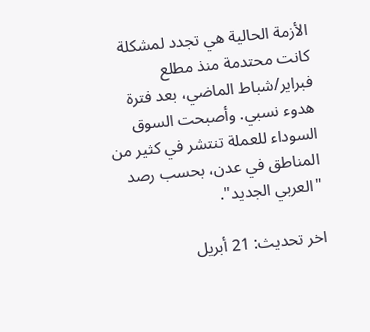الأزمة الحالية هي تجدد لمشكلة كانت محتدمة منذ مطلع فبراير/شباط الماضي، بعد فترة هدوء نسبي. وأصبحت السوق السوداء للعملة تنتشر في كثير من المناطق في عدن، بحسب رصد "العربي الجديد".

اخر تحديث: 21 أبريل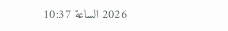2026 الساعة 10:37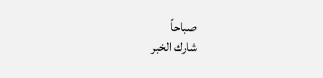صباحاً
شارك الخبر